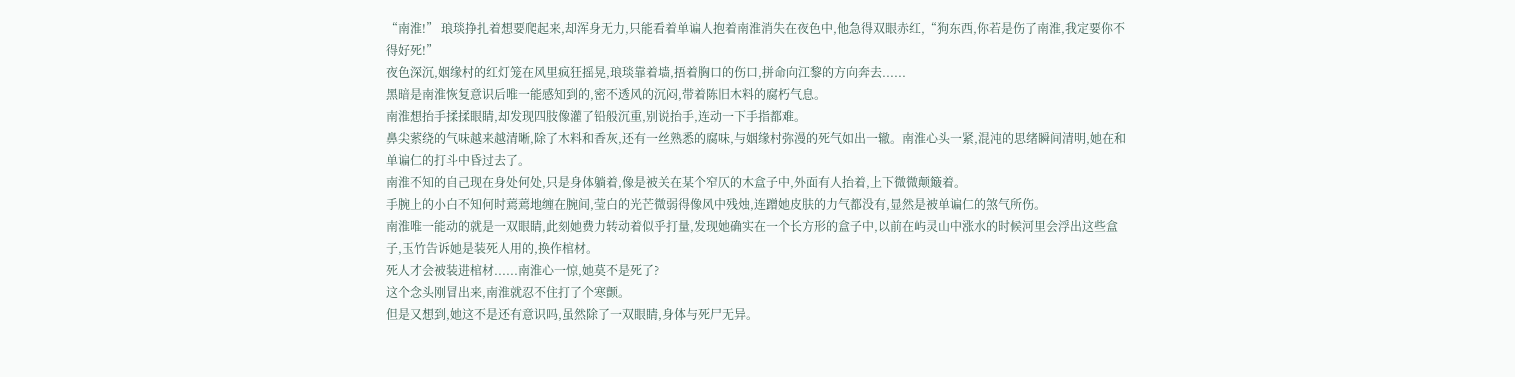“南淮!” 琅琰挣扎着想要爬起来,却浑身无力,只能看着单谝人抱着南淮消失在夜色中,他急得双眼赤红,“狗东西,你若是伤了南淮,我定要你不得好死!”
夜色深沉,姻缘村的红灯笼在风里疯狂摇晃,琅琰靠着墙,捂着胸口的伤口,拼命向江黎的方向奔去......
黑暗是南淮恢复意识后唯一能感知到的,密不透风的沉闷,带着陈旧木料的腐朽气息。
南淮想抬手揉揉眼睛,却发现四肢像灌了铅般沉重,别说抬手,连动一下手指都难。
鼻尖萦绕的气味越来越清晰,除了木料和香灰,还有一丝熟悉的腐味,与姻缘村弥漫的死气如出一辙。南淮心头一紧,混沌的思绪瞬间清明,她在和单谝仁的打斗中昏过去了。
南淮不知的自己现在身处何处,只是身体躺着,像是被关在某个窄仄的木盒子中,外面有人抬着,上下微微颠簸着。
手腕上的小白不知何时蔫蔫地缠在腕间,莹白的光芒微弱得像风中残烛,连蹭她皮肤的力气都没有,显然是被单谝仁的煞气所伤。
南淮唯一能动的就是一双眼睛,此刻她费力转动着似乎打量,发现她确实在一个长方形的盒子中,以前在屿灵山中涨水的时候河里会浮出这些盒子,玉竹告诉她是装死人用的,换作棺材。
死人才会被装进棺材......南淮心一惊,她莫不是死了?
这个念头刚冒出来,南淮就忍不住打了个寒颤。
但是又想到,她这不是还有意识吗,虽然除了一双眼睛,身体与死尸无异。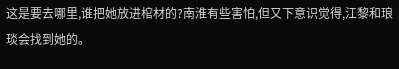这是要去哪里,谁把她放进棺材的?南淮有些害怕,但又下意识觉得,江黎和琅琰会找到她的。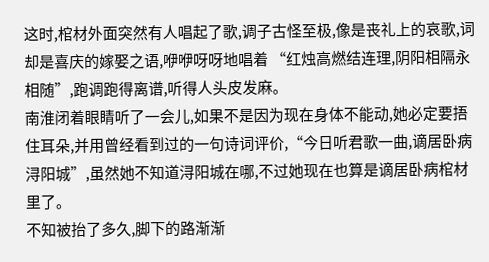这时,棺材外面突然有人唱起了歌,调子古怪至极,像是丧礼上的哀歌,词却是喜庆的嫁娶之语,咿咿呀呀地唱着 “红烛高燃结连理,阴阳相隔永相随”,跑调跑得离谱,听得人头皮发麻。
南淮闭着眼睛听了一会儿,如果不是因为现在身体不能动,她必定要捂住耳朵,并用曾经看到过的一句诗词评价,“今日听君歌一曲,谪居卧病浔阳城”,虽然她不知道浔阳城在哪,不过她现在也算是谪居卧病棺材里了。
不知被抬了多久,脚下的路渐渐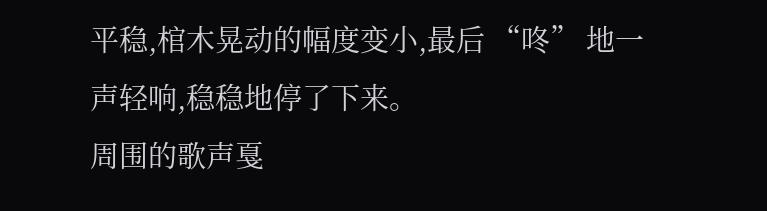平稳,棺木晃动的幅度变小,最后 “咚” 地一声轻响,稳稳地停了下来。
周围的歌声戛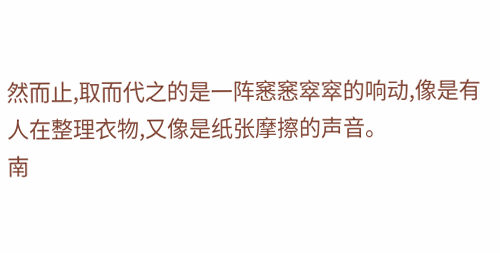然而止,取而代之的是一阵窸窸窣窣的响动,像是有人在整理衣物,又像是纸张摩擦的声音。
南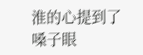淮的心提到了嗓子眼